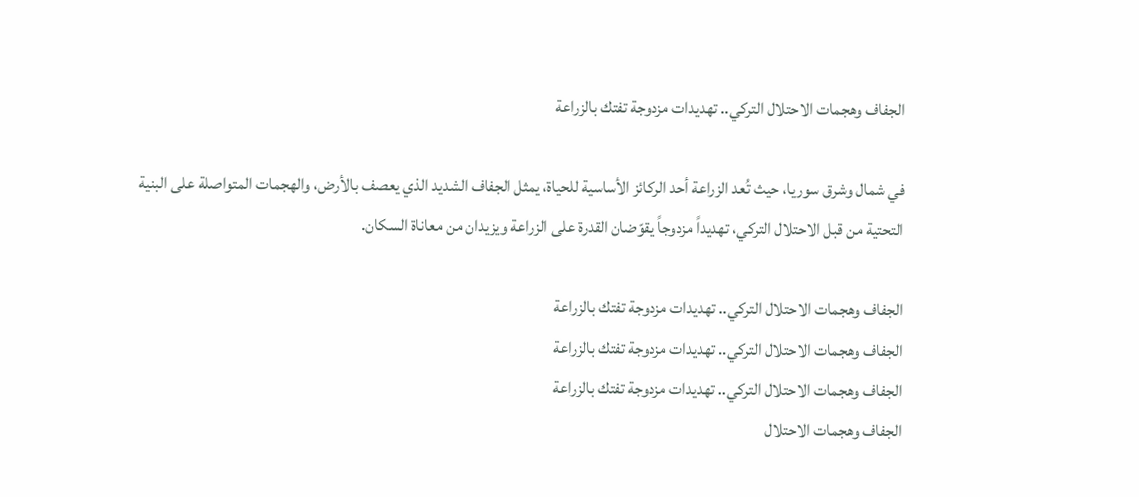الجفاف وهجمات الاحتلال التركي.. تهديدات مزدوجة تفتك بالزراعة

في شمال وشرق سوريا، حيث تُعد الزراعة أحد الركائز الأساسية للحياة، يمثل الجفاف الشديد الذي يعصف بالأرض، والهجمات المتواصلة على البنية التحتية من قبل الاحتلال التركي، تهديداً مزدوجاً يقوّضان القدرة على الزراعة ويزيدان من معاناة السكان.

الجفاف وهجمات الاحتلال التركي.. تهديدات مزدوجة تفتك بالزراعة
الجفاف وهجمات الاحتلال التركي.. تهديدات مزدوجة تفتك بالزراعة
الجفاف وهجمات الاحتلال التركي.. تهديدات مزدوجة تفتك بالزراعة
الجفاف وهجمات الاحتلال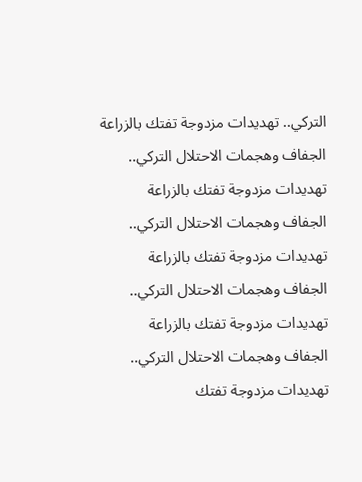التركي.. تهديدات مزدوجة تفتك بالزراعة
الجفاف وهجمات الاحتلال التركي.. تهديدات مزدوجة تفتك بالزراعة
الجفاف وهجمات الاحتلال التركي.. تهديدات مزدوجة تفتك بالزراعة
الجفاف وهجمات الاحتلال التركي.. تهديدات مزدوجة تفتك بالزراعة
الجفاف وهجمات الاحتلال التركي.. تهديدات مزدوجة تفتك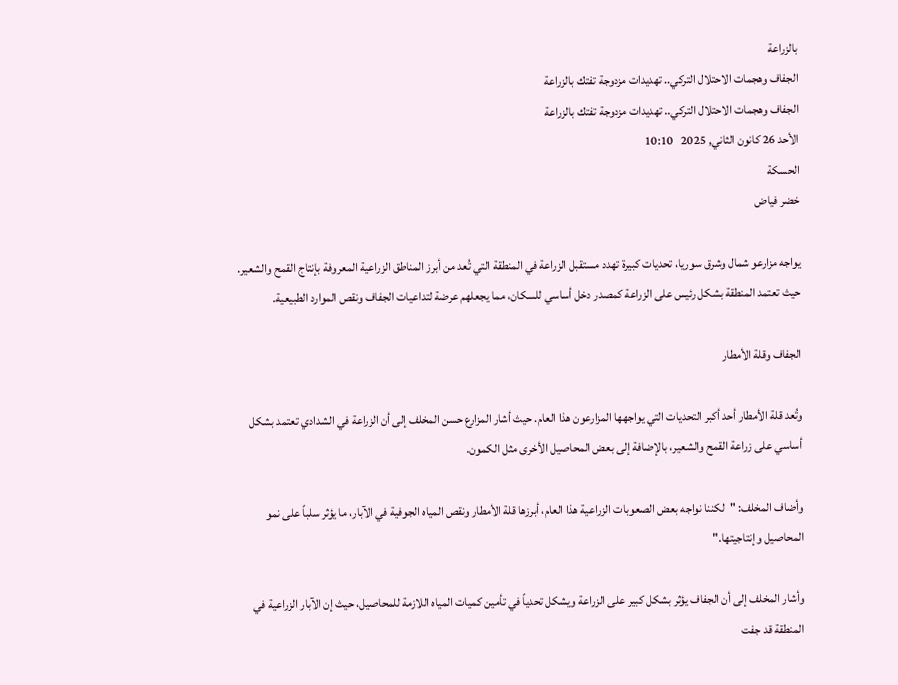بالزراعة
الجفاف وهجمات الاحتلال التركي.. تهديدات مزدوجة تفتك بالزراعة
الجفاف وهجمات الاحتلال التركي.. تهديدات مزدوجة تفتك بالزراعة
الأحد 26 كانون الثاني, 2025   10:10
الحسكة
خضر فياض

يواجه مزارعو شمال وشرق سوريا، تحديات كبيرة تهدد مستقبل الزراعة في المنطقة التي تُعد من أبرز المناطق الزراعية المعروفة بإنتاج القمح والشعير. حيث تعتمد المنطقة بشكل رئيس على الزراعة كمصدر دخل أساسي للسكان، مما يجعلهم عرضة لتداعيات الجفاف ونقص الموارد الطبيعية.

الجفاف وقلة الأمطار

وتُعد قلة الأمطار أحد أكبر التحديات التي يواجهها المزارعون هذا العام. حيث أشار المزارع حسن المخلف إلى أن الزراعة في الشدادي تعتمد بشكل أساسي على زراعة القمح والشعير، بالإضافة إلى بعض المحاصيل الأخرى مثل الكمون.

وأضاف المخلف: "لكننا نواجه بعض الصعوبات الزراعية هذا العام، أبرزها قلة الأمطار ونقص المياه الجوفية في الآبار، ما يؤثر سلباً على نمو المحاصيل وإنتاجيتها."

وأشار المخلف إلى أن الجفاف يؤثر بشكل كبير على الزراعة ويشكل تحدياً في تأمين كميات المياه اللازمة للمحاصيل، حيث إن الآبار الزراعية في المنطقة قد جفت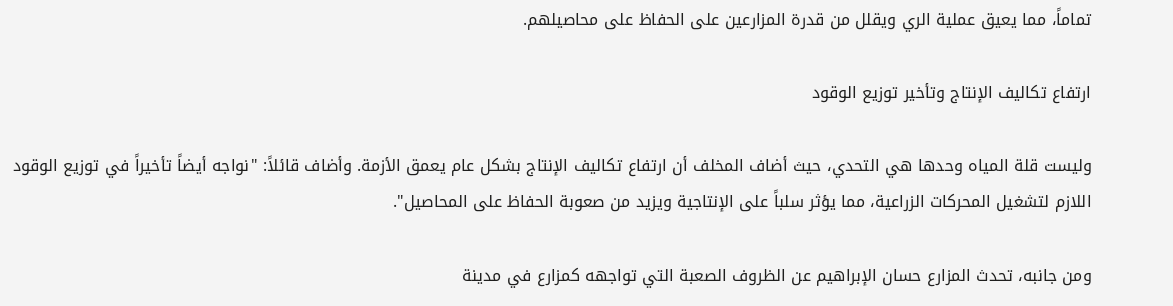تماماً، مما يعيق عملية الري ويقلل من قدرة المزارعين على الحفاظ على محاصيلهم.

ارتفاع تكاليف الإنتاج وتأخير توزيع الوقود

وليست قلة المياه وحدها هي التحدي، حيث أضاف المخلف أن ارتفاع تكاليف الإنتاج بشكل عام يعمق الأزمة. وأضاف قائلاً: "نواجه أيضاً تأخيراً في توزيع الوقود اللازم لتشغيل المحركات الزراعية، مما يؤثر سلباً على الإنتاجية ويزيد من صعوبة الحفاظ على المحاصيل".

ومن جانبه، تحدث المزارع حسان الإبراهيم عن الظروف الصعبة التي تواجهه كمزارع في مدينة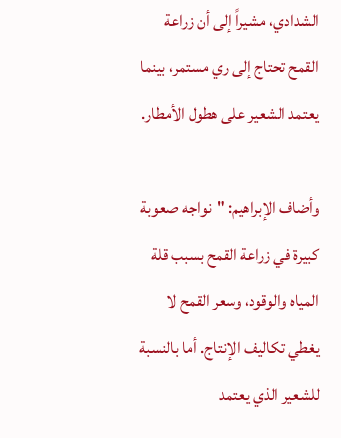الشدادي، مشيراً إلى أن زراعة القمح تحتاج إلى ري مستمر، بينما يعتمد الشعير على هطول الأمطار.

وأضاف الإبراهيم: "نواجه صعوبة كبيرة في زراعة القمح بسبب قلة المياه والوقود، وسعر القمح لا يغطي تكاليف الإنتاج. أما بالنسبة للشعير الذي يعتمد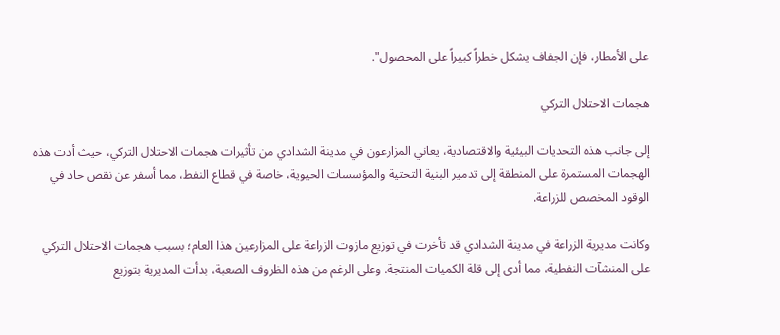على الأمطار، فإن الجفاف يشكل خطراً كبيراً على المحصول".

هجمات الاحتلال التركي

إلى جانب هذه التحديات البيئية والاقتصادية، يعاني المزارعون في مدينة الشدادي من تأثيرات هجمات الاحتلال التركي، حيث أدت هذه الهجمات المستمرة على المنطقة إلى تدمير البنية التحتية والمؤسسات الحيوية، خاصة في قطاع النفط، مما أسفر عن نقص حاد في الوقود المخصص للزراعة.

وكانت مديرية الزراعة في مدينة الشدادي قد تأخرت في توزيع مازوت الزراعة على المزارعين هذا العام؛ بسبب هجمات الاحتلال التركي على المنشآت النفطية، مما أدى إلى قلة الكميات المنتجة. وعلى الرغم من هذه الظروف الصعبة، بدأت المديرية بتوزيع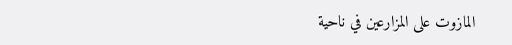المازوت على المزارعين في ناحية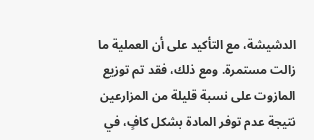الدشيشة، مع التأكيد على أن العملية ما زالت مستمرة. ومع ذلك، فقد تم توزيع المازوت على نسبة قليلة من المزارعين نتيجة عدم توفر المادة بشكل كافٍ، في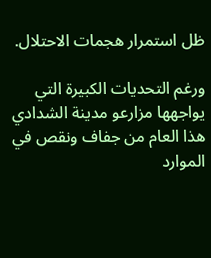ظل استمرار هجمات الاحتلال.

ورغم التحديات الكبيرة التي يواجهها مزارعو مدينة الشدادي هذا العام من جفاف ونقص في الموارد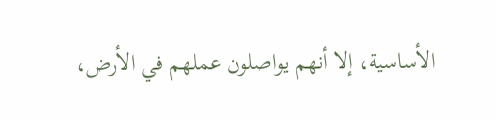الأساسية، إلا أنهم يواصلون عملهم في الأرض،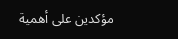مؤكدين على أهمية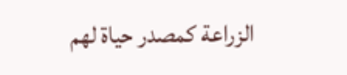الزراعة كمصدر حياة لهم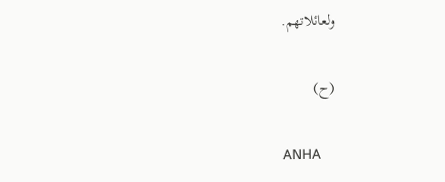ولعائلاتهم.

(ح)

ANHA